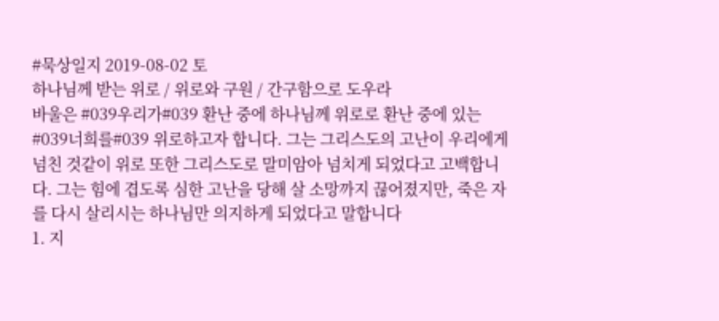#묵상일지 2019-08-02 토
하나님께 받는 위로 / 위로와 구원 / 간구함으로 도우라
바울은 #039우리가#039 환난 중에 하나님께 위로로 환난 중에 있는 #039너희를#039 위로하고자 합니다. 그는 그리스도의 고난이 우리에게 넘친 것같이 위로 또한 그리스도로 말미암아 넘치게 되었다고 고백합니다. 그는 힘에 겹도록 심한 고난을 당해 살 소망까지 끊어졌지만, 죽은 자를 다시 살리시는 하나님만 의지하게 되었다고 말합니다
1. 지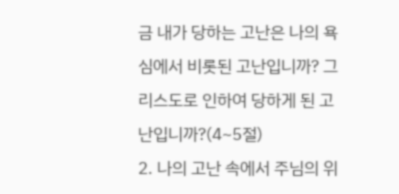금 내가 당하는 고난은 나의 욕심에서 비롯된 고난입니까? 그리스도로 인하여 당하게 된 고난입니까?(4~5절)
2. 나의 고난 속에서 주님의 위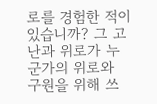로를 경험한 적이 있습니까? 그 고난과 위로가 누군가의 위로와 구원을 위해 쓰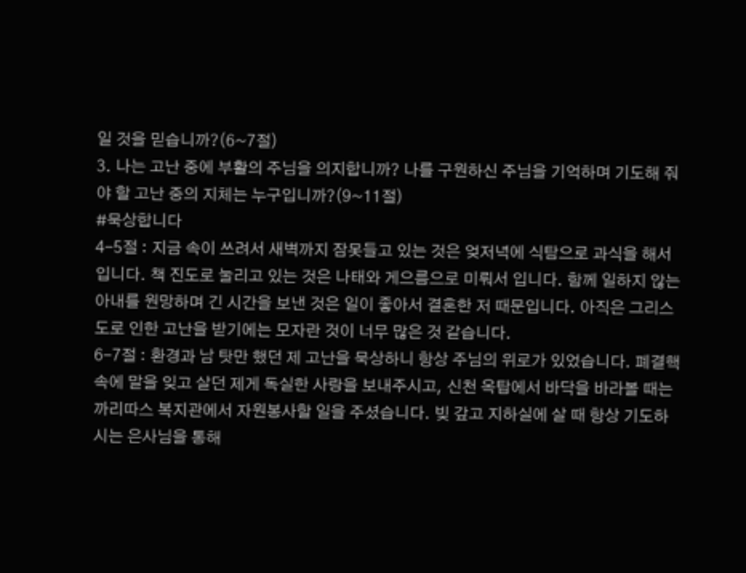일 것을 믿습니까?(6~7절)
3. 나는 고난 중에 부활의 주님을 의지합니까? 나를 구원하신 주님을 기억하며 기도해 줘야 할 고난 중의 지체는 누구입니까?(9~11절)
#묵상합니다
4-5절 : 지금 속이 쓰려서 새벽까지 잠못들고 있는 것은 엊저녁에 식탐으로 과식을 해서 입니다. 책 진도로 눌리고 있는 것은 나태와 게으름으로 미뤄서 입니다. 함께 일하지 않는 아내를 원망하며 긴 시간을 보낸 것은 일이 좋아서 결혼한 저 때문입니다. 아직은 그리스도로 인한 고난을 받기에는 모자란 것이 너무 많은 것 같습니다.
6-7절 : 환경과 남 탓만 했던 제 고난을 묵상하니 항상 주님의 위로가 있었습니다. 폐결핵 속에 말을 잊고 살던 제게 독실한 사랑을 보내주시고, 신천 옥탑에서 바닥을 바라볼 때는 까리따스 복지관에서 자원봉사할 일을 주셨습니다. 빚 갚고 지하실에 살 때 항상 기도하시는 은사님을 통해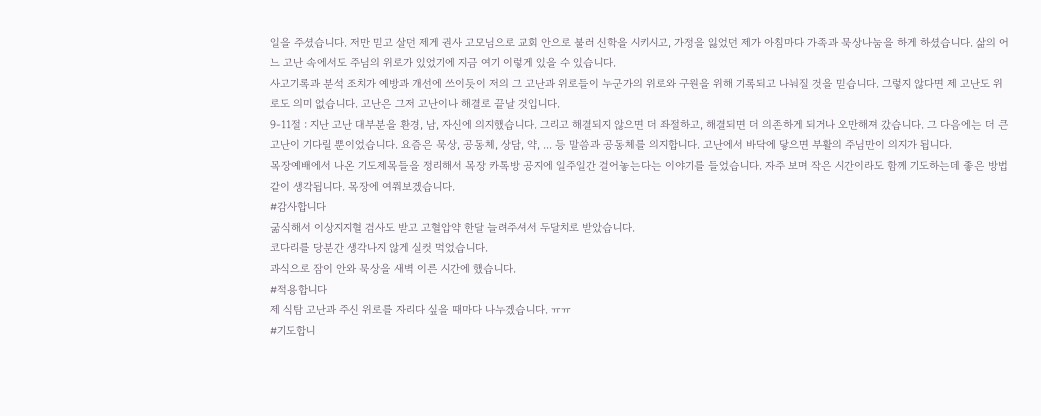일을 주셨습니다. 저만 믿고 살던 제게 권사 고모님으로 교회 안으로 불러 신학을 시키시고, 가정을 잃었던 제가 아침마다 가족과 묵상나눔을 하게 하셨습니다. 삶의 어느 고난 속에서도 주님의 위로가 있었기에 지금 여기 이렇게 있을 수 있습니다.
사고기록과 분석 조치가 예방과 개선에 쓰이듯이 저의 그 고난과 위로들이 누군가의 위로와 구원을 위해 기록되고 나눠질 것을 믿습니다. 그렇지 않다면 제 고난도 위로도 의미 없습니다. 고난은 그저 고난이나 해결로 끝날 것입니다.
9-11절 : 지난 고난 대부분을 환경, 남, 자신에 의지했습니다. 그리고 해결되지 않으면 더 좌절하고, 해결되면 더 의존하게 되거나 오만해져 갔습니다. 그 다음에는 더 큰 고난이 기다릴 뿐이었습니다. 요즘은 묵상, 공동체, 상담, 약, ... 등 말씀과 공동체를 의지합니다. 고난에서 바닥에 닿으면 부활의 주님만이 의지가 됩니다.
목장예배에서 나온 기도제목들을 정리해서 목장 카톡방 공지에 일주일간 걸어놓는다는 이야기를 들었습니다. 자주 보며 작은 시간이라도 함께 기도하는데 좋은 방법 같이 생각됩니다. 목장에 여쭤보겠습니다.
#감사합니다
굶식해서 이상지지혈 검사도 받고 고혈압약 한달 늘려주셔서 두달치로 받았습니다.
코다리를 당분간 생각나지 않게 실컷 먹었습니다.
과식으로 잠이 안와 묵상을 새벽 이른 시간에 했습니다.
#적용합니다
제 식탐 고난과 주신 위로를 자리다 싶을 때마다 나누겠습니다. ㅠㅠ
#기도합니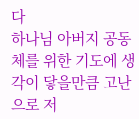다
하나님 아버지 공동체를 위한 기도에 생각이 닿을만큼 고난으로 저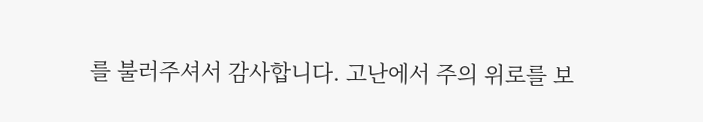를 불러주셔서 감사합니다. 고난에서 주의 위로를 보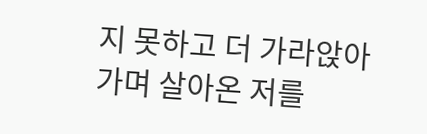지 못하고 더 가라앉아가며 살아온 저를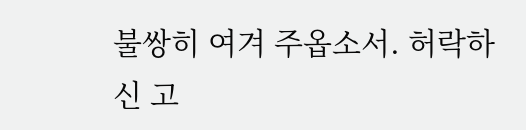불쌍히 여겨 주옵소서. 허락하신 고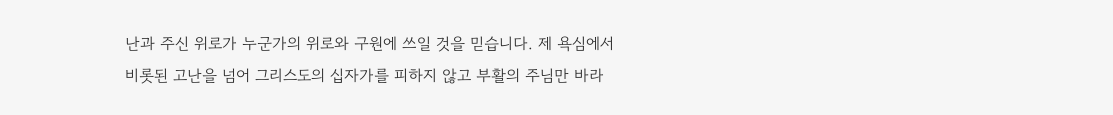난과 주신 위로가 누군가의 위로와 구원에 쓰일 것을 믿습니다. 제 욕심에서 비롯된 고난을 넘어 그리스도의 십자가를 피하지 않고 부활의 주님만 바라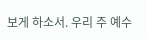보게 하소서. 우리 주 예수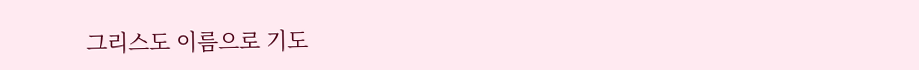그리스도 이름으로 기도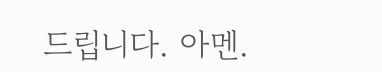드립니다. 아멘.